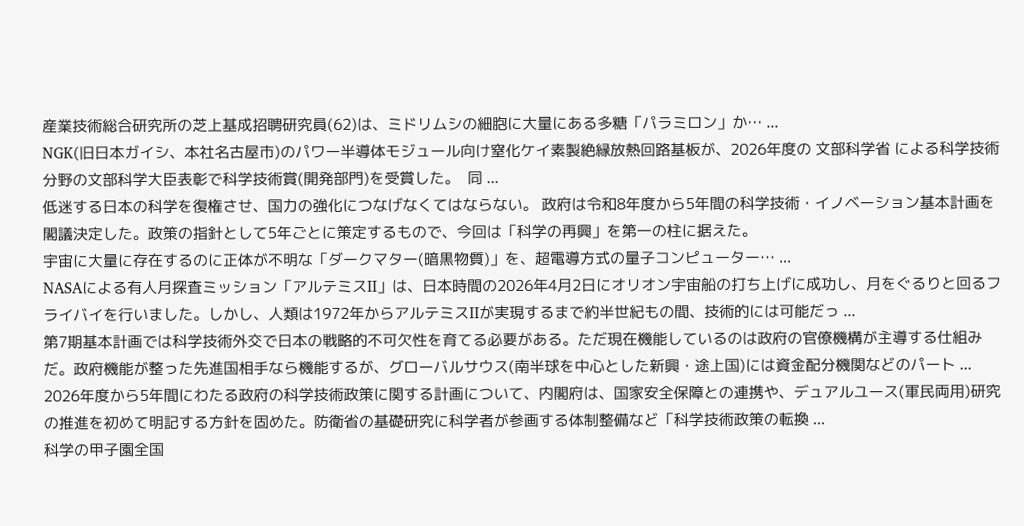産業技術総合研究所の芝上基成招聘研究員(62)は、ミドリムシの細胞に大量にある多糖「パラミロン」か… ...
NGK(旧日本ガイシ、本社名古屋市)のパワー半導体モジュール向け窒化ケイ素製絶縁放熱回路基板が、2026年度の 文部科学省 による科学技術分野の文部科学大臣表彰で科学技術賞(開発部門)を受賞した。  同 ...
低迷する日本の科学を復権させ、国力の強化につなげなくてはならない。 政府は令和8年度から5年間の科学技術・イノベーション基本計画を閣議決定した。政策の指針として5年ごとに策定するもので、今回は「科学の再興」を第一の柱に据えた。
宇宙に大量に存在するのに正体が不明な「ダークマター(暗黒物質)」を、超電導方式の量子コンピューター… ...
NASAによる有人月探査ミッション「アルテミスII」は、日本時間の2026年4月2日にオリオン宇宙船の打ち上げに成功し、月をぐるりと回るフライバイを行いました。しかし、人類は1972年からアルテミスIIが実現するまで約半世紀もの間、技術的には可能だっ ...
第7期基本計画では科学技術外交で日本の戦略的不可欠性を育てる必要がある。ただ現在機能しているのは政府の官僚機構が主導する仕組みだ。政府機能が整った先進国相手なら機能するが、グローバルサウス(南半球を中心とした新興・途上国)には資金配分機関などのパート ...
2026年度から5年間にわたる政府の科学技術政策に関する計画について、内閣府は、国家安全保障との連携や、デュアルユース(軍民両用)研究の推進を初めて明記する方針を固めた。防衛省の基礎研究に科学者が参画する体制整備など「科学技術政策の転換 ...
科学の甲子園全国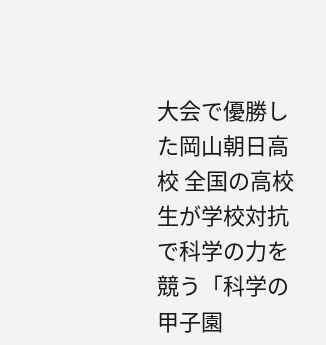大会で優勝した岡山朝日高校 全国の高校生が学校対抗で科学の力を競う「科学の甲子園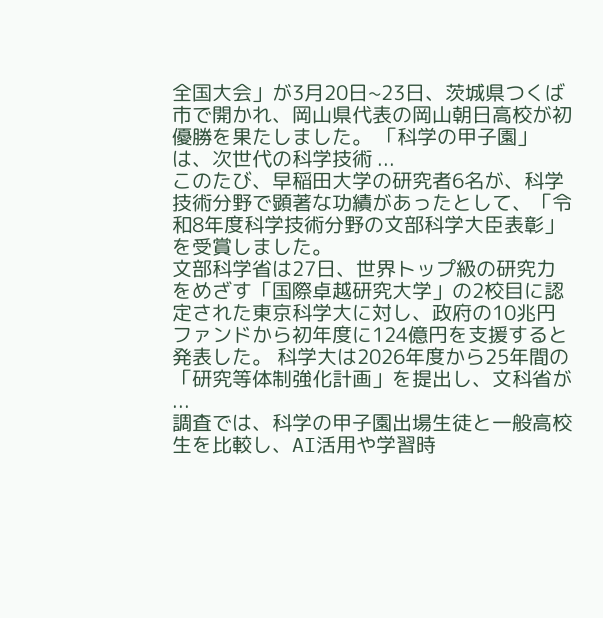全国大会」が3月20日~23日、茨城県つくば市で開かれ、岡山県代表の岡山朝日高校が初優勝を果たしました。 「科学の甲子園」は、次世代の科学技術 ...
このたび、早稲田大学の研究者6名が、科学技術分野で顕著な功績があったとして、「令和8年度科学技術分野の文部科学大臣表彰」を受賞しました。
文部科学省は27日、世界トップ級の研究力をめざす「国際卓越研究大学」の2校目に認定された東京科学大に対し、政府の10兆円ファンドから初年度に124億円を支援すると発表した。 科学大は2026年度から25年間の「研究等体制強化計画」を提出し、文科省が ...
調査では、科学の甲子園出場生徒と一般高校生を比較し、AI活用や学習時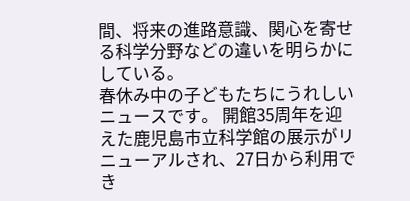間、将来の進路意識、関心を寄せる科学分野などの違いを明らかにしている。
春休み中の子どもたちにうれしいニュースです。 開館35周年を迎えた鹿児島市立科学館の展示がリニューアルされ、27日から利用でき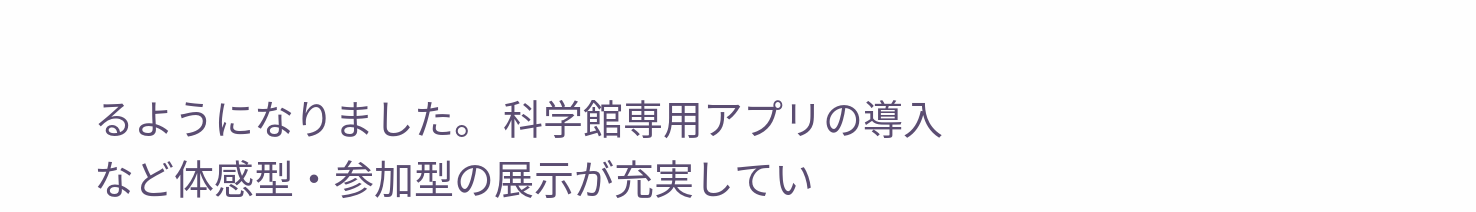るようになりました。 科学館専用アプリの導入など体感型・参加型の展示が充実してい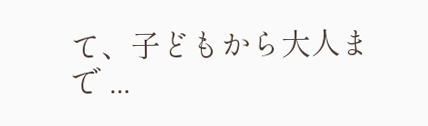て、子どもから大人まで ...